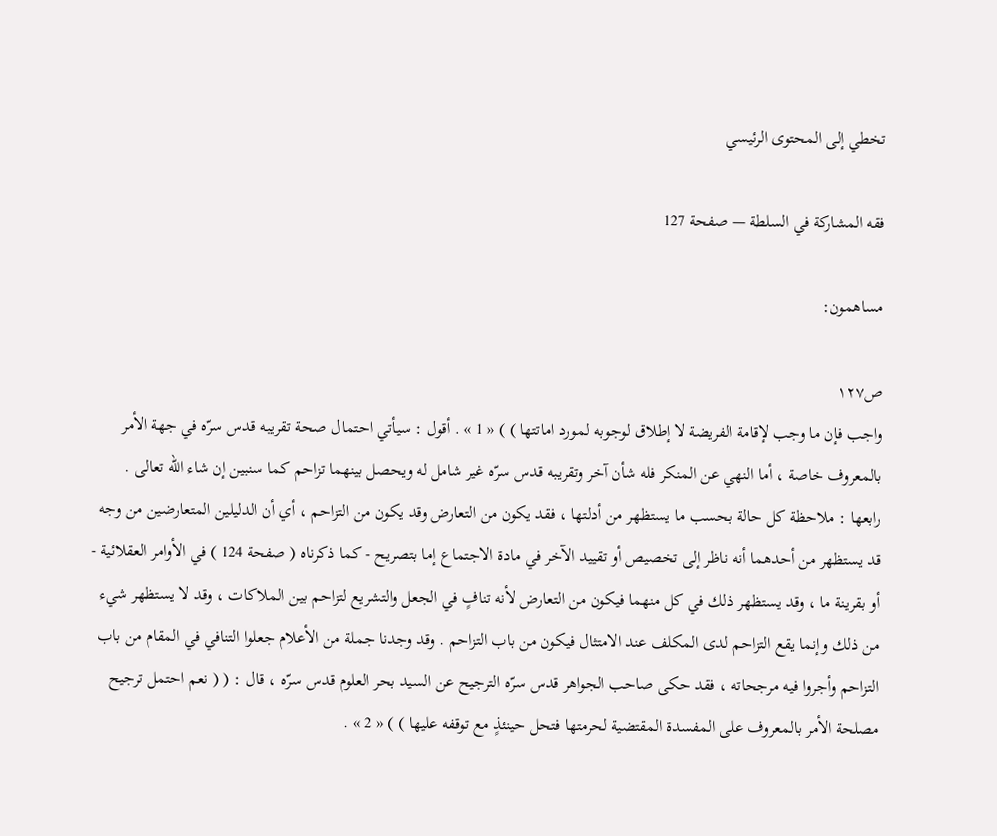تخطي إلى المحتوى الرئيسي

فقه المشاركة في السلطة — صفحة 127

مساهمون:

ص١٢٧
واجب فإن ما وجب لإقامة الفريضة لا إطلاق لوجوبه لمورد اماتتها ) ) « 1 » . أقول : سيأتي احتمال صحة تقريبه قدس سرّه في جهة الأمر بالمعروف خاصة ، أما النهي عن المنكر فله شأن آخر وتقريبه قدس سرّه غير شامل له ويحصل بينهما تزاحم كما سنبين إن شاء الله تعالى . رابعها : ملاحظة كل حالة بحسب ما يستظهر من أدلتها ، فقد يكون من التعارض وقد يكون من التزاحم ، أي أن الدليلين المتعارضين من وجه قد يستظهر من أحدهما أنه ناظر إلى تخصيص أو تقييد الآخر في مادة الاجتماع إما بتصريح - كما ذكرناه ( صفحة 124 ) في الأوامر العقلائية - أو بقرينة ما ، وقد يستظهر ذلك في كل منهما فيكون من التعارض لأنه تنافٍ في الجعل والتشريع لتزاحم بين الملاكات ، وقد لا يستظهر شيء من ذلك وإنما يقع التزاحم لدى المكلف عند الامتثال فيكون من باب التزاحم . وقد وجدنا جملة من الأعلام جعلوا التنافي في المقام من باب التزاحم وأجروا فيه مرجحاته ، فقد حكى صاحب الجواهر قدس سرّه الترجيح عن السيد بحر العلوم قدس سرّه ، قال : ( ( نعم احتمل ترجيح مصلحة الأمر بالمعروف على المفسدة المقتضية لحرمتها فتحل حينئذٍ مع توقفه عليها ) ) « 2 » .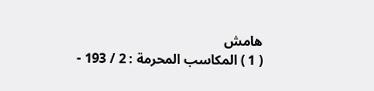هامش
( 1 ) المكاسب المحرمة : 2 / 193 -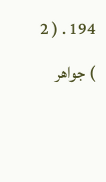194 . ( 2 ) جواهر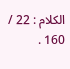الكلام : 22 / 160 .